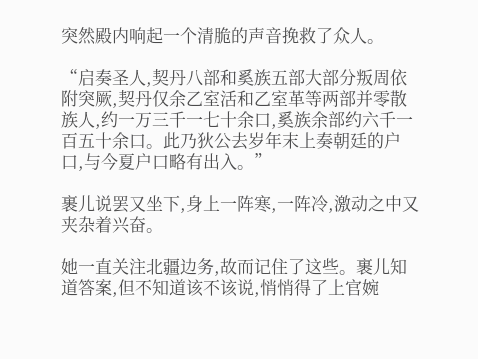突然殿内响起一个清脆的声音挽救了众人。

“启奏圣人,契丹八部和奚族五部大部分叛周依附突厥,契丹仅余乙室活和乙室革等两部并零散族人,约一万三千一七十余口,奚族余部约六千一百五十余口。此乃狄公去岁年末上奏朝廷的户口,与今夏户口略有出入。”

裹儿说罢又坐下,身上一阵寒,一阵冷,激动之中又夹杂着兴奋。

她一直关注北疆边务,故而记住了这些。裹儿知道答案,但不知道该不该说,悄悄得了上官婉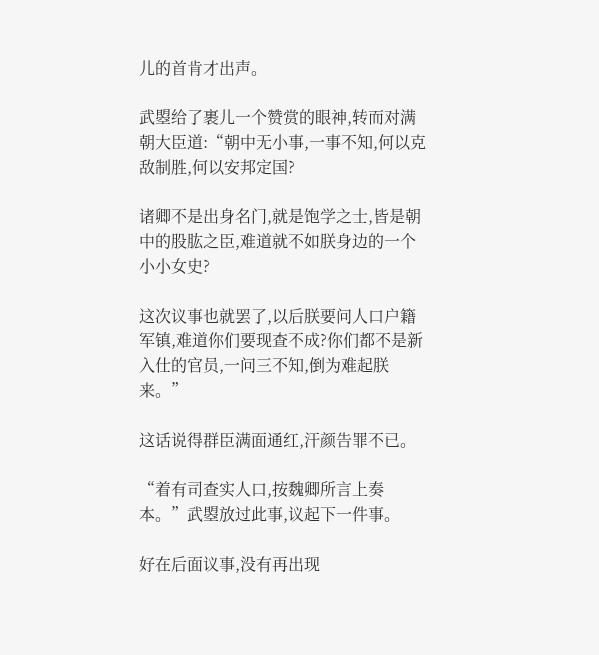儿的首肯才出声。

武曌给了裹儿一个赞赏的眼神,转而对满朝大臣道:“朝中无小事,一事不知,何以克敌制胜,何以安邦定国?

诸卿不是出身名门,就是饱学之士,皆是朝中的股肱之臣,难道就不如朕身边的一个小小女史?

这次议事也就罢了,以后朕要问人口户籍军镇,难道你们要现查不成?你们都不是新入仕的官员,一问三不知,倒为难起朕来。”

这话说得群臣满面通红,汗颜告罪不已。

“着有司查实人口,按魏卿所言上奏本。”武曌放过此事,议起下一件事。

好在后面议事,没有再出现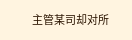主管某司却对所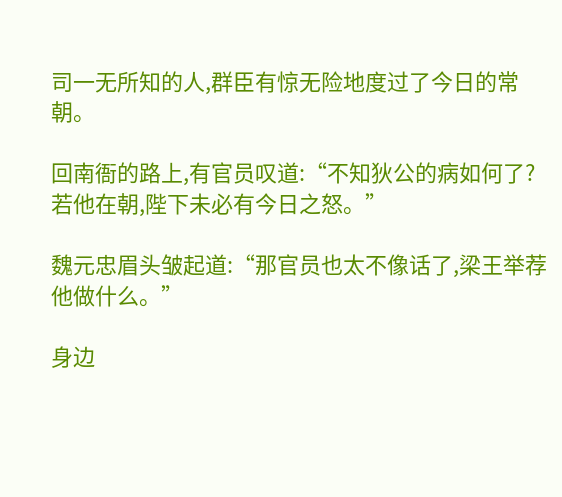司一无所知的人,群臣有惊无险地度过了今日的常朝。

回南衙的路上,有官员叹道:“不知狄公的病如何了?若他在朝,陛下未必有今日之怒。”

魏元忠眉头皱起道:“那官员也太不像话了,梁王举荐他做什么。”

身边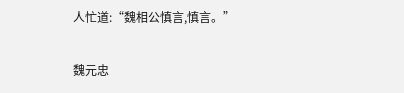人忙道:“魏相公慎言,慎言。”

魏元忠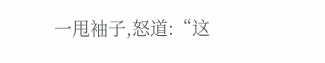一甩袖子,怒道:“这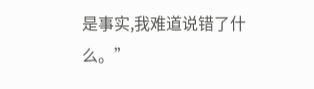是事实,我难道说错了什么。”